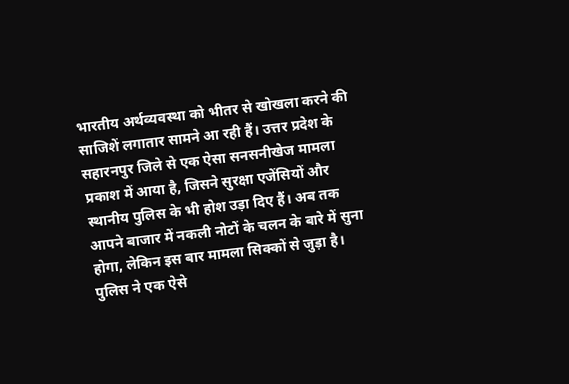भारतीय अर्थव्यवस्था को भीतर से खोखला करने की साजिशें लगातार सामने आ रही हैं। उत्तर प्रदेश के सहारनपुर जिले से एक ऐसा सनसनीखेज मामला प्रकाश में आया है, जिसने सुरक्षा एजेंसियों और स्थानीय पुलिस के भी होश उड़ा दिए हैं। अब तक आपने बाजार में नकली नोटों के चलन के बारे में सुना होगा, लेकिन इस बार मामला सिक्कों से जुड़ा है। पुलिस ने एक ऐसे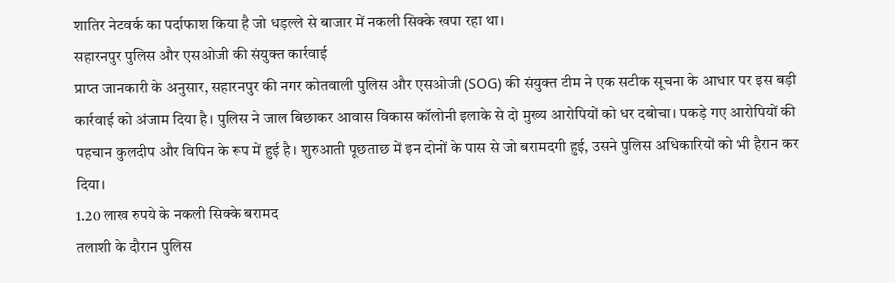शातिर नेटवर्क का पर्दाफाश किया है जो धड़ल्ले से बाजार में नकली सिक्के खपा रहा था।
सहारनपुर पुलिस और एसओजी की संयुक्त कार्रवाई
प्राप्त जानकारी के अनुसार, सहारनपुर की नगर कोतवाली पुलिस और एसओजी (SOG) की संयुक्त टीम ने एक सटीक सूचना के आधार पर इस बड़ी कार्रवाई को अंजाम दिया है। पुलिस ने जाल बिछाकर आवास विकास कॉलोनी इलाके से दो मुख्य आरोपियों को धर दबोचा। पकड़े गए आरोपियों की पहचान कुलदीप और विपिन के रूप में हुई है। शुरुआती पूछताछ में इन दोनों के पास से जो बरामदगी हुई, उसने पुलिस अधिकारियों को भी हैरान कर दिया।
1.20 लाख रुपये के नकली सिक्के बरामद
तलाशी के दौरान पुलिस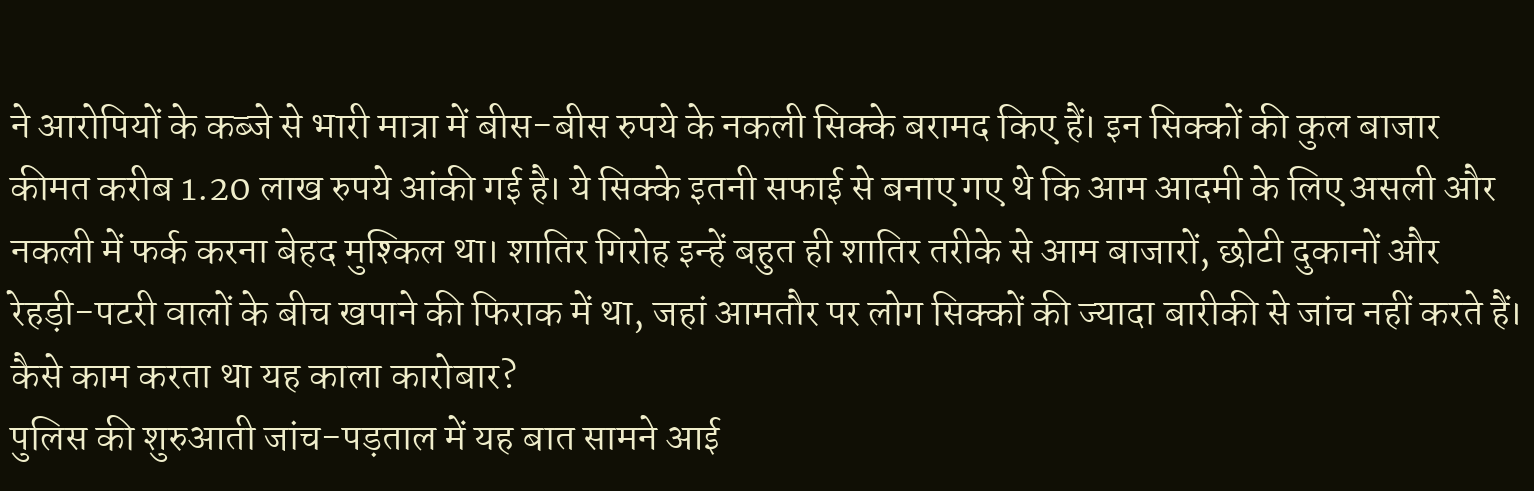ने आरोपियों के कब्जे से भारी मात्रा में बीस-बीस रुपये के नकली सिक्के बरामद किए हैं। इन सिक्कों की कुल बाजार कीमत करीब 1.20 लाख रुपये आंकी गई है। ये सिक्के इतनी सफाई से बनाए गए थे कि आम आदमी के लिए असली और नकली में फर्क करना बेहद मुश्किल था। शातिर गिरोह इन्हें बहुत ही शातिर तरीके से आम बाजारों, छोटी दुकानों और रेहड़ी-पटरी वालों के बीच खपाने की फिराक में था, जहां आमतौर पर लोग सिक्कों की ज्यादा बारीकी से जांच नहीं करते हैं।
कैसे काम करता था यह काला कारोबार?
पुलिस की शुरुआती जांच-पड़ताल में यह बात सामने आई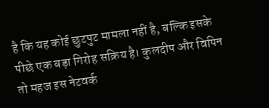है कि यह कोई छुटपुट मामला नहीं है, बल्कि इसके पीछे एक बड़ा गिरोह सक्रिय है। कुलदीप और विपिन तो महज इस नेटवर्क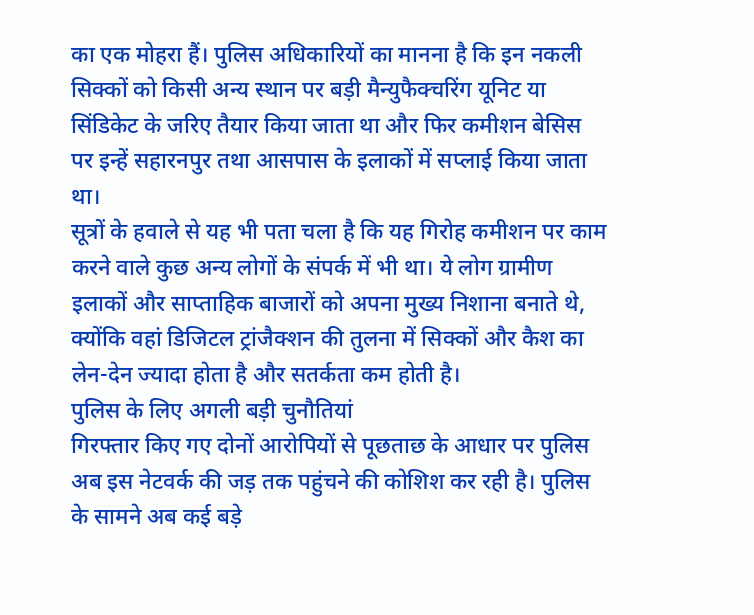का एक मोहरा हैं। पुलिस अधिकारियों का मानना है कि इन नकली सिक्कों को किसी अन्य स्थान पर बड़ी मैन्युफैक्चरिंग यूनिट या सिंडिकेट के जरिए तैयार किया जाता था और फिर कमीशन बेसिस पर इन्हें सहारनपुर तथा आसपास के इलाकों में सप्लाई किया जाता था।
सूत्रों के हवाले से यह भी पता चला है कि यह गिरोह कमीशन पर काम करने वाले कुछ अन्य लोगों के संपर्क में भी था। ये लोग ग्रामीण इलाकों और साप्ताहिक बाजारों को अपना मुख्य निशाना बनाते थे, क्योंकि वहां डिजिटल ट्रांजैक्शन की तुलना में सिक्कों और कैश का लेन-देन ज्यादा होता है और सतर्कता कम होती है।
पुलिस के लिए अगली बड़ी चुनौतियां
गिरफ्तार किए गए दोनों आरोपियों से पूछताछ के आधार पर पुलिस अब इस नेटवर्क की जड़ तक पहुंचने की कोशिश कर रही है। पुलिस के सामने अब कई बड़े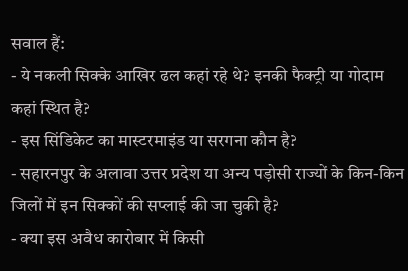सवाल हैं:
- ये नकली सिक्के आखिर ढल कहां रहे थे? इनकी फैक्ट्री या गोदाम कहां स्थित है?
- इस सिंडिकेट का मास्टरमाइंड या सरगना कौन है?
- सहारनपुर के अलावा उत्तर प्रदेश या अन्य पड़ोसी राज्यों के किन-किन जिलों में इन सिक्कों की सप्लाई की जा चुकी है?
- क्या इस अवैध कारोबार में किसी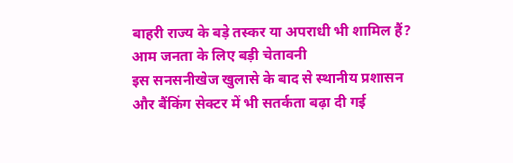बाहरी राज्य के बड़े तस्कर या अपराधी भी शामिल हैं?
आम जनता के लिए बड़ी चेतावनी
इस सनसनीखेज खुलासे के बाद से स्थानीय प्रशासन और बैंकिंग सेक्टर में भी सतर्कता बढ़ा दी गई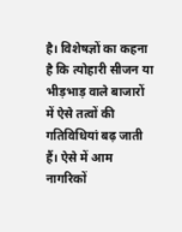है। विशेषज्ञों का कहना है कि त्योहारी सीजन या भीड़भाड़ वाले बाजारों में ऐसे तत्वों की गतिविधियां बढ़ जाती हैं। ऐसे में आम नागरिकों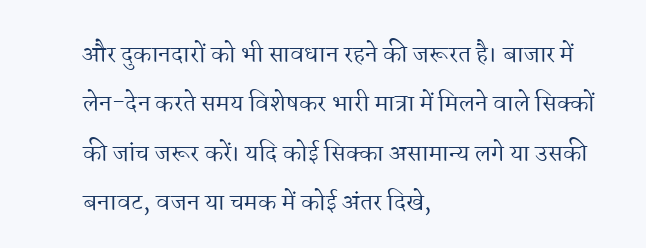और दुकानदारों को भी सावधान रहने की जरूरत है। बाजार में लेन-देन करते समय विशेषकर भारी मात्रा में मिलने वाले सिक्कों की जांच जरूर करें। यदि कोई सिक्का असामान्य लगे या उसकी बनावट, वजन या चमक में कोई अंतर दिखे,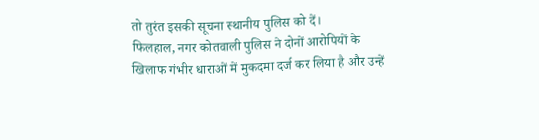तो तुरंत इसकी सूचना स्थानीय पुलिस को दें।
फिलहाल, नगर कोतवाली पुलिस ने दोनों आरोपियों के खिलाफ गंभीर धाराओं में मुकदमा दर्ज कर लिया है और उन्हें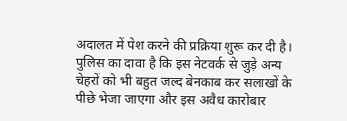अदालत में पेश करने की प्रक्रिया शुरू कर दी है। पुलिस का दावा है कि इस नेटवर्क से जुड़े अन्य चेहरों को भी बहुत जल्द बेनकाब कर सलाखों के पीछे भेजा जाएगा और इस अवैध कारोबार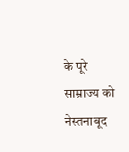के पूरे साम्राज्य को नेस्तनाबूद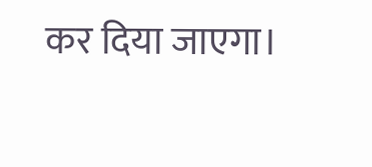कर दिया जाएगा।